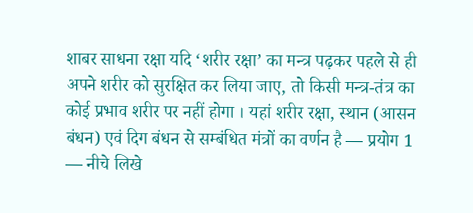शाबर साधना रक्षा यदि ‘शरीर रक्षा’ का मन्त्र पढ़कर पहले से ही अपने शरीर को सुरक्षित कर लिया जाए, तो किसी मन्त्र-तंत्र का कोई प्रभाव शरीर पर नहीं होगा । यहां शरीर रक्षा, स्थान (आसन बंधन) एवं दिग बंधन से सम्बंधित मंत्रों का वर्णन है — प्रयोग 1 — नीचे लिखे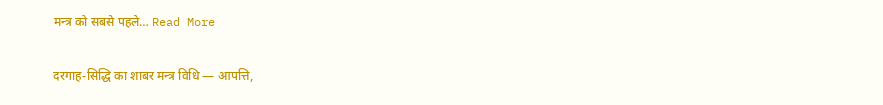मन्त्र को सबसे पहले… Read More


दरगाह-सिद्धि का शाबर मन्त्र विधि — आपत्ति,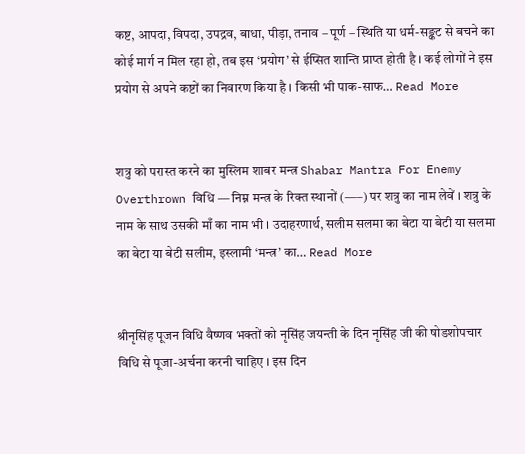कष्ट, आपदा, विपदा, उपद्रव, बाधा, पीड़ा, तनाव – पूर्ण – स्थिति या धर्म-सङ्कट से बचने का कोई मार्ग न मिल रहा हो, तब इस ‘प्रयोग’ से ईप्सित शान्ति प्राप्त होती है । कई लोगों ने इस प्रयोग से अपने कष्टों का निवारण किया है । किसी भी पाक-साफ… Read More


शत्रु को परास्त करने का मुस्लिम शाबर मन्त्र Shabar Mantra For Enemy Overthrown विधि — निम्न मन्त्र के रिक्त स्थानों (—–) पर शत्रु का नाम लेवें । शत्रु के नाम के साथ उसकी माँ का नाम भी । उदाहरणार्थ, सलीम सलमा का बेटा या बेटी या सलमा का बेटा या बेटी सलीम, इस्लामी ‘मन्त्र’ का… Read More


श्रीनृसिंह पूजन विधि वैष्णव भक्तों को नृसिंह जयन्ती के दिन नृसिंह जी की षोडशोपचार विधि से पूजा-अर्चना करनी चाहिए । इस दिन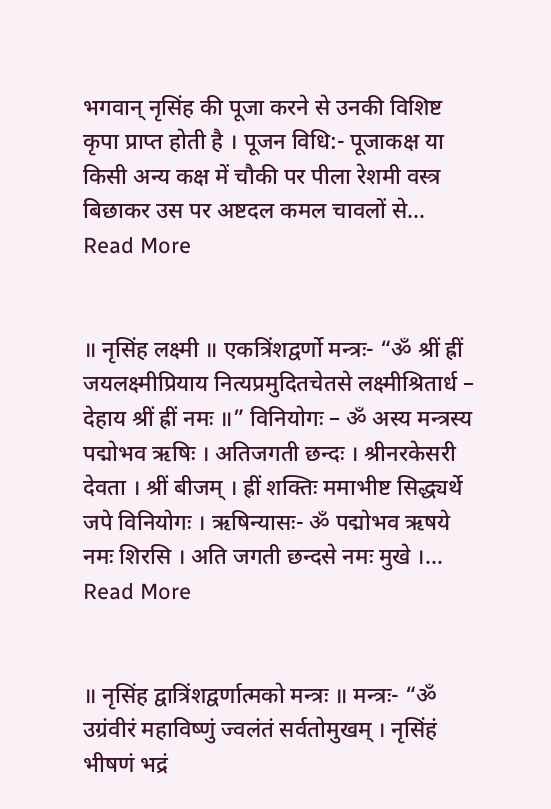भगवान् नृसिंह की पूजा करने से उनकी विशिष्ट कृपा प्राप्त होती है । पूजन विधि:- पूजाकक्ष या किसी अन्य कक्ष में चौकी पर पीला रेशमी वस्त्र बिछाकर उस पर अष्टदल कमल चावलों से… Read More


॥ नृसिंह लक्ष्मी ॥ एकत्रिंशद्वर्णो मन्त्रः- “ॐ श्रीं ह्रीं जयलक्ष्मीप्रियाय नित्यप्रमुदितचेतसे लक्ष्मीश्रितार्ध – देहाय श्रीं ह्रीं नमः ॥” विनियोगः – ॐ अस्य मन्त्रस्य पद्मोभव ऋषिः । अतिजगती छन्दः । श्रीनरकेसरी देवता । श्रीं बीजम् । ह्रीं शक्तिः ममाभीष्ट सिद्ध्यर्थे जपे विनियोगः । ऋषिन्यासः- ॐ पद्मोभव ऋषये नमः शिरसि । अति जगती छन्दसे नमः मुखे ।… Read More


॥ नृसिंह द्वात्रिंशद्वर्णात्मको मन्त्रः ॥ मन्त्रः- “ॐ उग्रंवीरं महाविष्णुं ज्वलंतं सर्वतोमुखम् । नृसिंहं भीषणं भद्रं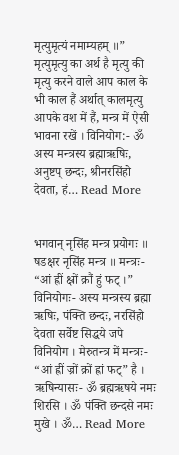मृत्युमृत्यं नमाम्यहम् ॥” मृत्युमृत्यु का अर्थ है मृत्यु की मृत्यु करने वाले आप काल के भी काल हैं अर्थात् कालमृत्यु आपके वश में हैं, मन्त्र में ऐसी भावना रखें । विनियोग:- ॐ अस्य मन्त्रस्य ब्रह्माऋषिः, अनुष्टप् छन्दः, श्रीनरसिंहो देवता, हं… Read More


भगवान् नृसिंह मन्त्र प्रयोगः ॥ षडक्षर नृसिंह मन्त्र ॥ मन्त्रः- “आं ह्रीं क्ष्रों क्रौं हुं फट् ।” विनियोगः- अस्य मन्त्रस्य ब्रह्मा ऋषिः, पंक्ति छन्दः, नरसिंहो देवता सर्वेष्ट सिद्धये जपे विनियोग । मेरुतन्त्र में मन्त्रः- “आं ह्रीं ज्रों क्रों ह्रां फट्” है । ऋषिन्यासः- ॐ ब्रह्मऋषये नमः शिरसि । ॐ पंक्ति छन्दसे नमः मुखे । ॐ… Read More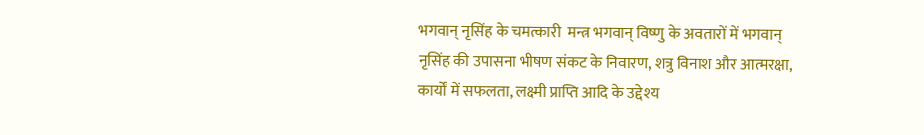भगवान् नृसिंह के चमत्कारी  मन्त्र भगवान् विष्णु के अवतारों में भगवान् नृसिंह की उपासना भीषण संकट के निवारण, शत्रु विनाश और आत्मरक्षा, कार्यों में सफलता, लक्ष्मी प्राप्ति आदि के उद्देश्य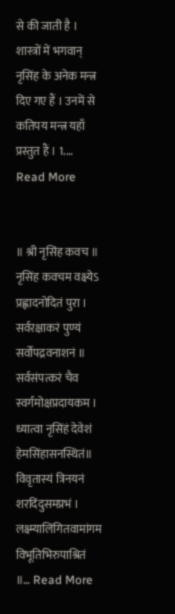से की जाती है । शास्त्रों में भगवान् नृसिंह के अनेक मन्त्र दिए गए हैं । उनमें से कतिपय मन्त्र यहाँ प्रस्तुत हैं । 1.… Read More


॥ श्री नृसिंह कवच ॥ नृसिंह कवचम वक्ष्येऽ प्रह्लादनोदितं पुरा । सर्वरक्षाकरं पुण्यं सर्वोपद्रवनाशनं ॥ सर्वसंपत्करं चैव स्वर्गमोक्षप्रदायकम । ध्यात्वा नृसिंहं देवेशं हेमसिंहासनस्थितं॥ विवृतास्यं त्रिनयनं शरदिंदुसमप्रभं । लक्ष्म्यालिंगितवामांगम विभूतिभिरुपाश्रितं ॥… Read More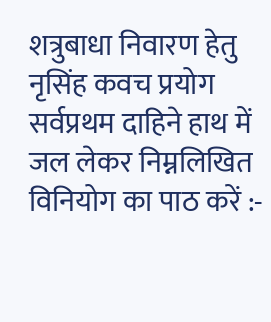शत्रुबाधा निवारण हेतु नृसिंह कवच प्रयोग सर्वप्रथम दाहिने हाथ में जल लेकर निम्नलिखित विनियोग का पाठ करें :-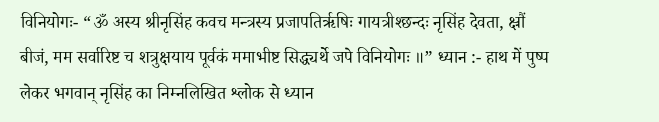विनियोगः- “ॐ अस्य श्रीनृसिंह कवच मन्त्रस्य प्रजापतिर्ऋषिः गायत्रीश्छन्दः नृसिंह देवता, क्ष्रौं बीजं, मम सर्वारिष्ट च शत्रुक्षयाय पूर्वकं ममाभीष्ट सिद्ध्यर्थे जपे विनियोगः ॥” ध्यान :- हाथ में पुष्प लेकर भगवान् नृसिंह का निम्नलिखित श्लोक से ध्यान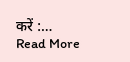करें :… Read More